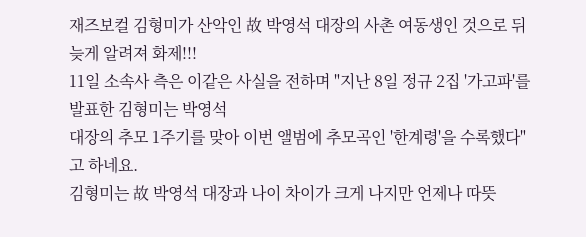재즈보컬 김형미가 산악인 故 박영석 대장의 사촌 여동생인 것으로 뒤늦게 알려져 화제!!!
11일 소속사 측은 이같은 사실을 전하며 "지난 8일 정규 2집 '가고파'를 발표한 김형미는 박영석
대장의 추모 1주기를 맞아 이번 앨범에 추모곡인 '한계령'을 수록했다"고 하네요.
김형미는 故 박영석 대장과 나이 차이가 크게 나지만 언제나 따뜻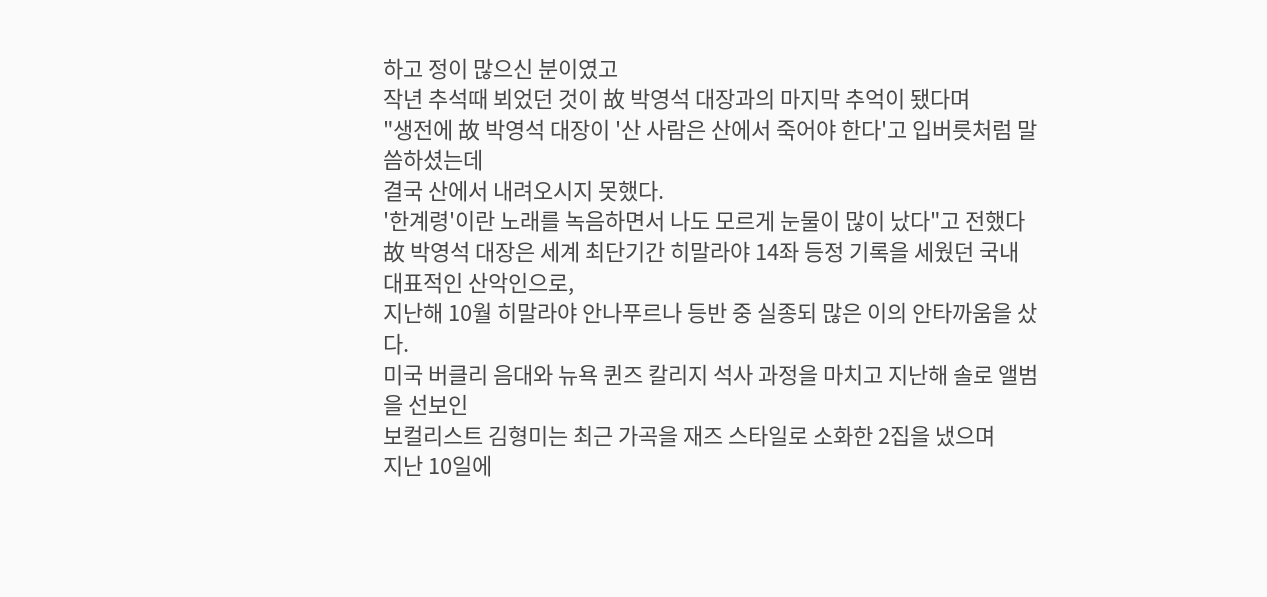하고 정이 많으신 분이였고
작년 추석때 뵈었던 것이 故 박영석 대장과의 마지막 추억이 됐다며
"생전에 故 박영석 대장이 '산 사람은 산에서 죽어야 한다'고 입버릇처럼 말씀하셨는데
결국 산에서 내려오시지 못했다.
'한계령'이란 노래를 녹음하면서 나도 모르게 눈물이 많이 났다"고 전했다
故 박영석 대장은 세계 최단기간 히말라야 14좌 등정 기록을 세웠던 국내 대표적인 산악인으로,
지난해 10월 히말라야 안나푸르나 등반 중 실종되 많은 이의 안타까움을 샀다.
미국 버클리 음대와 뉴욕 퀸즈 칼리지 석사 과정을 마치고 지난해 솔로 앨범을 선보인
보컬리스트 김형미는 최근 가곡을 재즈 스타일로 소화한 2집을 냈으며
지난 10일에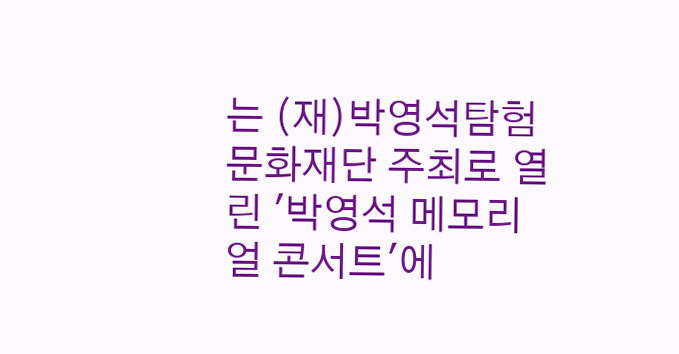는 (재)박영석탐험문화재단 주최로 열린 '박영석 메모리얼 콘서트'에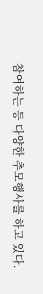참여하는 등 다양한 추모행사를 하고 있다.